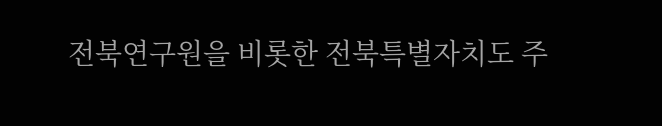전북연구원을 비롯한 전북특별자치도 주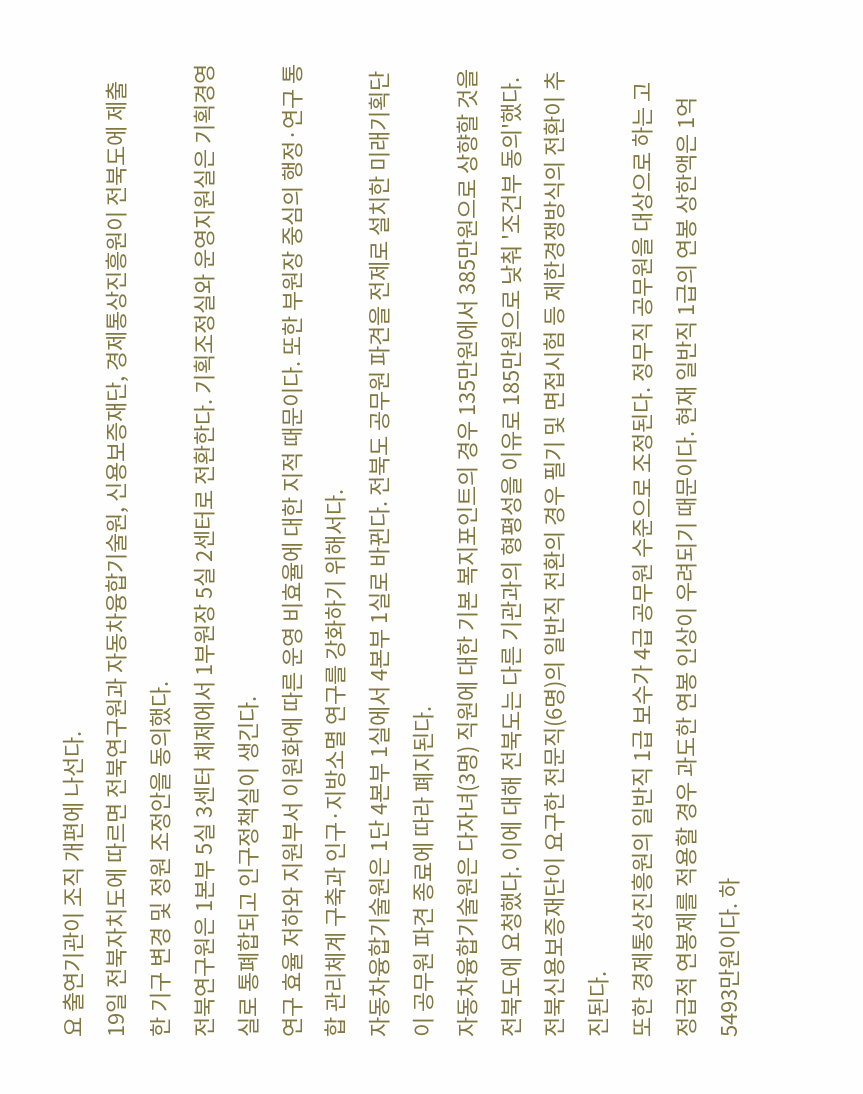요 출연기관이 조직 개편에 나선다.
19일 전북자치도에 따르면 전북연구원과 자동차융합기술원, 신용보증재단, 경제통상진흥원이 전북도에 제출한 기구 변경 및 정원 조정안을 동의했다.
전북연구원은 1본부 5실 3센터 체제에서 1부원장 5실 2센터로 전환한다. 기획조정실와 운영지원실은 기획경영실로 통폐합되고 인구정책실이 생긴다.
연구 효율 저하와 지원부서 이원화에 따른 운영 비효율에 대한 지적 때문이다. 또한 부원장 중심의 행정·연구 통합 관리체계 구축과 인구·지방소멸 연구를 강화하기 위해서다.
자동차융합기술원은 1단 4본부 1실에서 4본부 1실로 바뀐다. 전북도 공무원 파견을 전제로 설치한 미래기획단이 공무원 파견 종료에 따라 폐지된다.
자동차융합기술원은 다자녀(3명) 직원에 대한 기본 복지포인트의 경우 135만원에서 385만원으로 상향할 것을 전북도에 요청했다. 이에 대해 전북도는 다른 기관과의 형평성을 이유로 185만원으로 낮춰 '조건부 동의'했다.
전북신용보증재단이 요구한 전문직(6명)의 일반직 전환의 경우 필기 및 면접시험 등 제한경쟁방식의 전환이 추진된다.
또한 경제통상진흥원의 일반직 1급 보수가 4급 공무원 수준으로 조정된다. 정무직 공무원을 대상으로 하는 고정급적 연봉제를 적용할 경우 과도한 연봉 인상이 우려되기 때문이다. 현재 일반직 1급의 연봉 상한액은 1억 5493만원이다. 하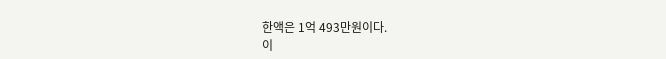한액은 1억 493만원이다.
이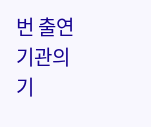번 출연기관의 기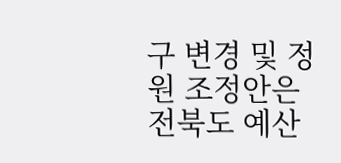구 변경 및 정원 조정안은 전북도 예산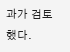과가 검토했다.